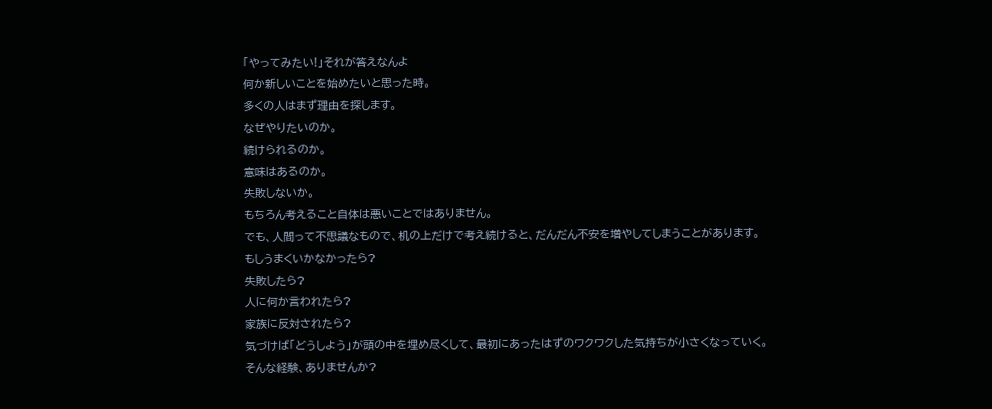「やってみたい!」それが答えなんよ
何か新しいことを始めたいと思った時。
多くの人はまず理由を探します。
なぜやりたいのか。
続けられるのか。
意味はあるのか。
失敗しないか。
もちろん考えること自体は悪いことではありません。
でも、人間って不思議なもので、机の上だけで考え続けると、だんだん不安を増やしてしまうことがあります。
もしうまくいかなかったら?
失敗したら?
人に何か言われたら?
家族に反対されたら?
気づけば「どうしよう」が頭の中を埋め尽くして、最初にあったはずのワクワクした気持ちが小さくなっていく。
そんな経験、ありませんか?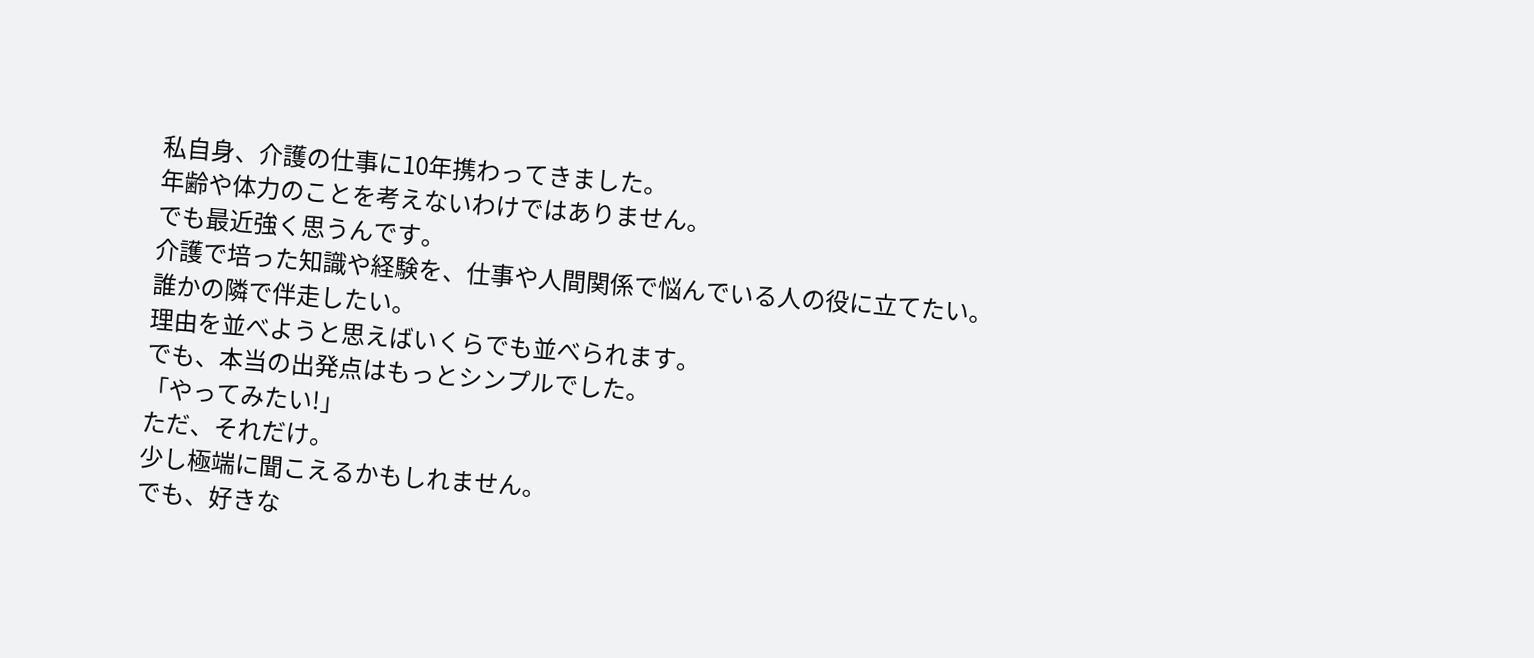私自身、介護の仕事に10年携わってきました。
年齢や体力のことを考えないわけではありません。
でも最近強く思うんです。
介護で培った知識や経験を、仕事や人間関係で悩んでいる人の役に立てたい。
誰かの隣で伴走したい。
理由を並べようと思えばいくらでも並べられます。
でも、本当の出発点はもっとシンプルでした。
「やってみたい!」
ただ、それだけ。
少し極端に聞こえるかもしれません。
でも、好きな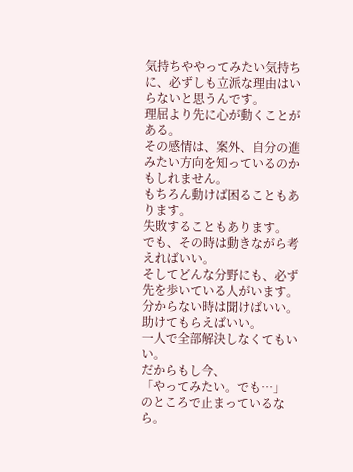気持ちややってみたい気持ちに、必ずしも立派な理由はいらないと思うんです。
理屈より先に心が動くことがある。
その感情は、案外、自分の進みたい方向を知っているのかもしれません。
もちろん動けば困ることもあります。
失敗することもあります。
でも、その時は動きながら考えればいい。
そしてどんな分野にも、必ず先を歩いている人がいます。
分からない時は聞けばいい。
助けてもらえばいい。
一人で全部解決しなくてもいい。
だからもし今、
「やってみたい。でも…」
のところで止まっているなら。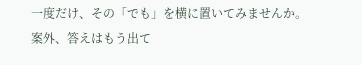一度だけ、その「でも」を横に置いてみませんか。
案外、答えはもう出て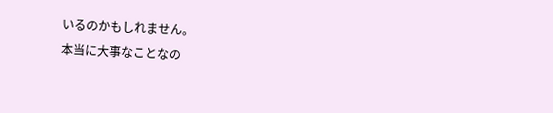いるのかもしれません。
本当に大事なことなの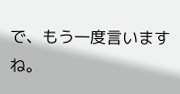で、もう一度言いますね。